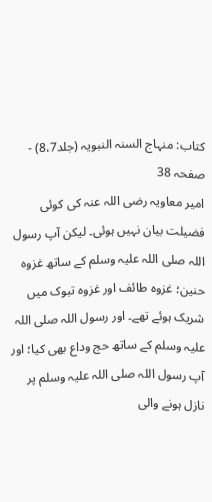کتاب: منہاج السنہ النبویہ (جلد8،7) - صفحہ 38
امیر معاویہ رضی اللہ عنہ کی کوئی فضیلت بیان نہیں ہوئی۔ لیکن آپ رسول اللہ صلی اللہ علیہ وسلم کے ساتھ غزوہ حنین؛ غزوہ طائف اور غزوہ تبوک میں شریک ہوئے تھے۔ اور رسول اللہ صلی اللہ علیہ وسلم کے ساتھ حج وداع بھی کیا؛ اور آپ رسول اللہ صلی اللہ علیہ وسلم پر نازل ہونے والی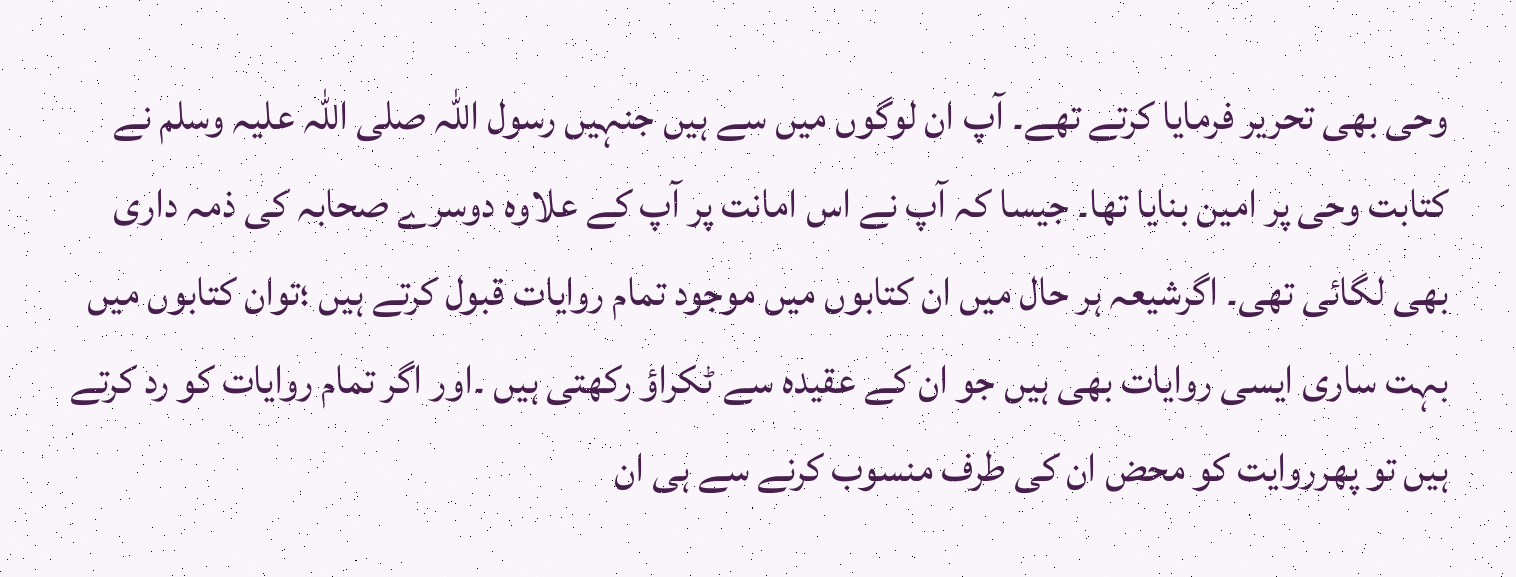وحی بھی تحریر فرمایا کرتے تھے۔ آپ ان لوگوں میں سے ہیں جنہیں رسول اللہ صلی اللہ علیہ وسلم نے کتابت وحی پر امین بنایا تھا۔ جیسا کہ آپ نے اس امانت پر آپ کے علاوہ دوسرے صحابہ کی ذمہ داری بھی لگائی تھی۔ اگرشیعہ ہر حال میں ان کتابوں میں موجود تمام روایات قبول کرتے ہیں ؛توان کتابوں میں بہت ساری ایسی روایات بھی ہیں جو ان کے عقیدہ سے ٹکراؤ رکھتی ہیں ۔اور اگر تمام روایات کو رد کرتے ہیں تو پھرروایت کو محض ان کی طرف منسوب کرنے سے ہی ان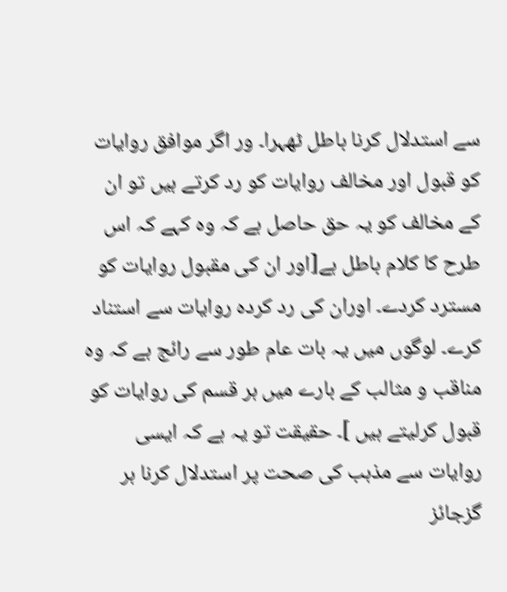سے استدلال کرنا باطل ٹھہرا۔ ور اگر موافق روایات کو قبول اور مخالف روایات کو رد کرتے ہیں تو ان کے مخالف کو یہ حق حاصل ہے کہ وہ کہے کہ اس طرح کا کلام باطل ہے[اور ان کی مقبول روایات کو مسترد کردے۔ اوران کی رد کردہ روایات سے استناد کرے۔ لوگوں میں یہ بات عام طور سے رائج ہے کہ وہ مناقب و مثالب کے بارے میں ہر قسم کی روایات کو قبول کرلیتے ہیں ]۔ حقیقت تو یہ ہے کہ ایسی روایات سے مذہب کی صحت پر استدلال کرنا ہر گزجائز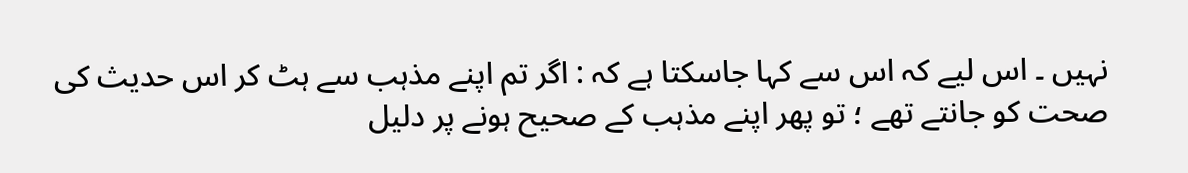نہیں ۔ اس لیے کہ اس سے کہا جاسکتا ہے کہ : اگر تم اپنے مذہب سے ہٹ کر اس حدیث کی صحت کو جانتے تھے ؛ تو پھر اپنے مذہب کے صحیح ہونے پر دلیل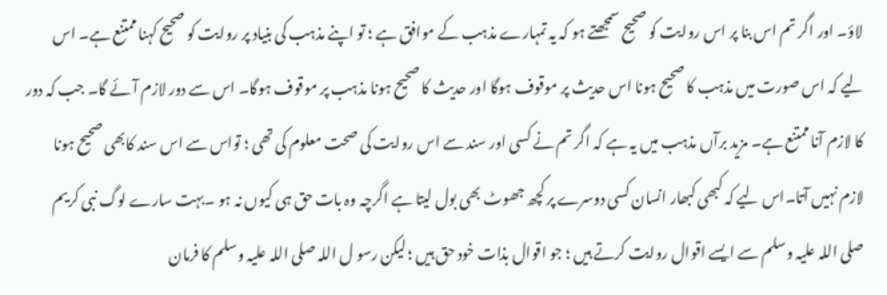لاؤ۔ اور اگر تم اس بنا پر اس روایت کو صحیح سمجھتے ہو کہ یہ تمہارے مذہب کے موافق ہے ؛ تو اپنے مذہب کی بنیاد پر روایت کو صحیح کہنا ممتنع ہے۔ اس لیے کہ اس صورت میں مذہب کا صحیح ہونا اس حدیث پر موقوف ہوگا اور حدیث کا صحیح ہونا مذہب پر موقوف ہوگا۔ اس سے دور لازم آئے گا۔ جب کہ دور کا لازم آنا ممتنع ہے۔ مزید برآں مذہب میں یہ ہے کہ اگر تم نے کسی اور سند سے اس روایت کی صحت معلوم کی تھی ؛ تواس سے اس سند کابھی صحیح ہونا لازم نہیں آتا۔اس لیے کہ کبھی کبھار انسان کسی دوسرے پر کچھ جھوٹ بھی بول لیتا ہے اگرچہ وہ بات حق ہی کیوں نہ ہو ۔بہت سارے لوگ نبی کریم صلی اللہ علیہ وسلم سے ایسے اقوال روایت کرتے ہیں ؛ جو اقوال بذات خود حق ہیں ؛ لیکن رسو ل اللہ صلی اللہ علیہ وسلم کا فرمان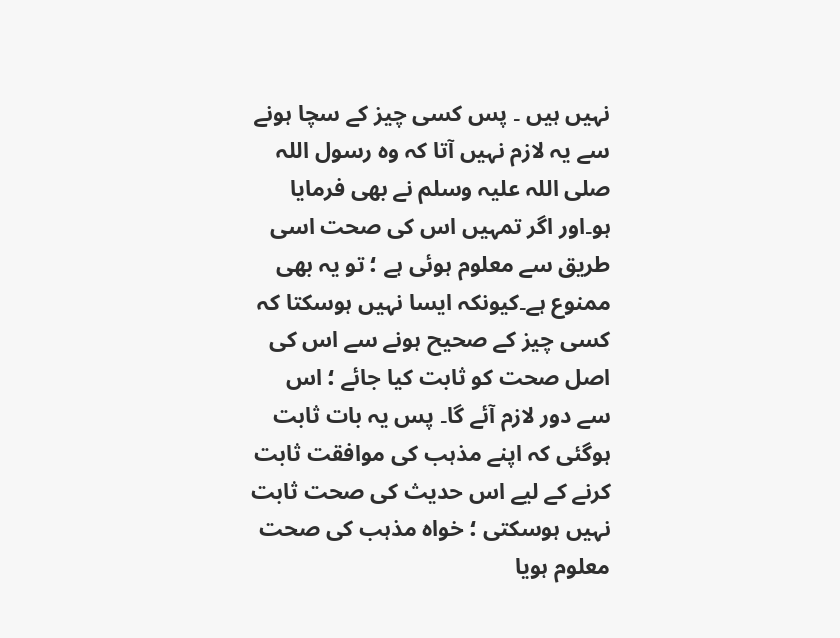نہیں ہیں ۔ پس کسی چیز کے سچا ہونے سے یہ لازم نہیں آتا کہ وہ رسول اللہ صلی اللہ علیہ وسلم نے بھی فرمایا ہو۔اور اگر تمہیں اس کی صحت اسی طریق سے معلوم ہوئی ہے ؛ تو یہ بھی ممنوع ہے۔کیونکہ ایسا نہیں ہوسکتا کہ کسی چیز کے صحیح ہونے سے اس کی اصل صحت کو ثابت کیا جائے ؛ اس سے دور لازم آئے گا۔ پس یہ بات ثابت ہوگئی کہ اپنے مذہب کی موافقت ثابت کرنے کے لیے اس حدیث کی صحت ثابت نہیں ہوسکتی ؛ خواہ مذہب کی صحت معلوم ہویا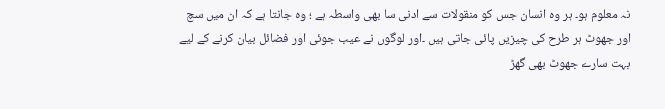نہ معلوم ہو۔ ہر وہ انسان جس کو منقولات سے ادنی سا بھی واسطہ ہے ؛ وہ جانتا ہے کہ ان میں سچ اور جھوٹ ہر طرح کی چیزیں پائی جاتی ہیں ۔اور لوگوں نے عیب جوئی اور فضائل بیان کرنے کے لیے بہت سارے جھوٹ بھی گھڑ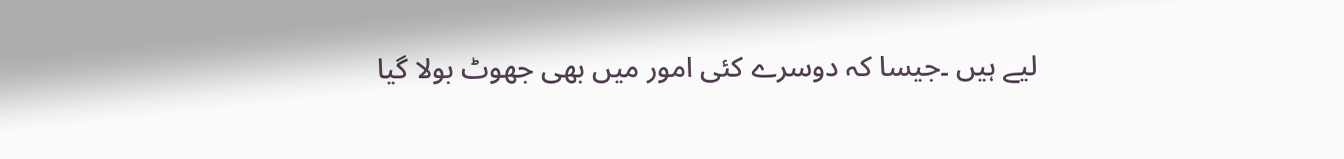لیے ہیں ۔جیسا کہ دوسرے کئی امور میں بھی جھوٹ بولا گیا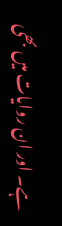ہے۔ اور ان روایات میں بھی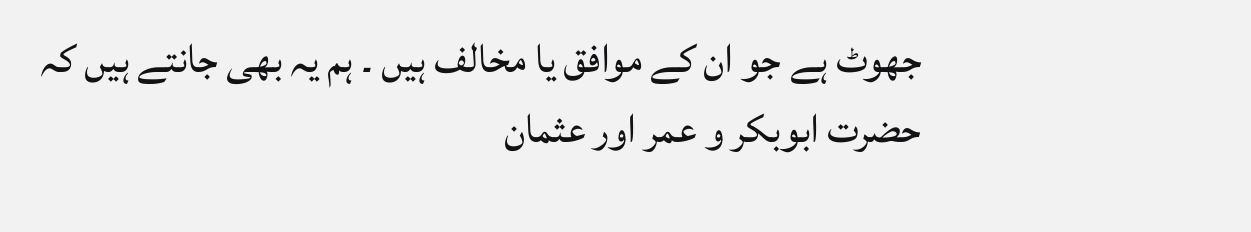جھوٹ ہے جو ان کے موافق یا مخالف ہیں ۔ ہم یہ بھی جانتے ہیں کہ حضرت ابوبکر و عمر اور عثمان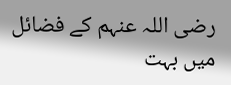رضی اللہ عنہم کے فضائل میں بہت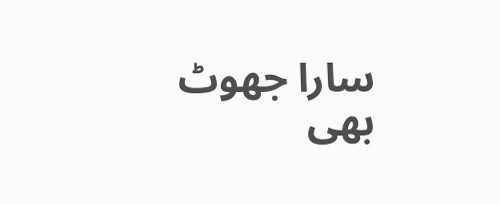سارا جھوٹ بھی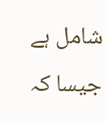شامل ہے جیسا کہ